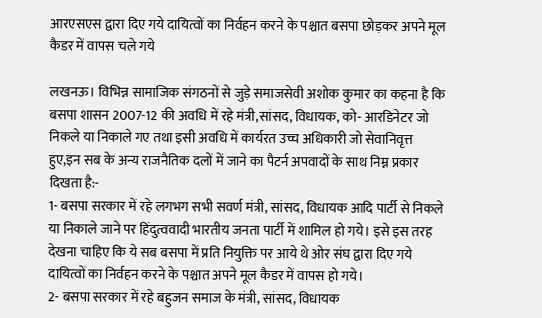आरएसएस द्वारा दिए गये दायित्वों का निर्वहन करने के पश्चात बसपा छोड़कर अपने मूल कैडर में वापस चले गये

लखनऊ। विभिन्न सामाजिक संगठनों से जुड़े समाजसेवी अशोक कुमार का कहना है कि बसपा शासन 2007-12 की अवधि में रहे मंत्री,सांसद, विधायक, को- आरडिनेटर जो निकले या निकाले गए तथा इसी अवधि में कार्यरत उच्च अधिकारी जो सेवानिवृत्त हुए,इन सब के अन्य राजनैतिक दलों में जाने का पैटर्न अपवादों के साथ निम्न प्रकार दिखता है:-
1- बसपा सरकार में रहे लगभग सभी सवर्ण मंत्री, सांसद, विधायक आदि पार्टी से निकले या निकाले जाने पर हिंदुत्ववादी भारतीय जनता पार्टी में शामिल हो गये। इसे इस तरह देखना चाहिए कि ये सब बसपा में प्रति नियुक्ति पर आये थे ओर संघ द्वारा दिए गये दायित्वों का निर्वहन करने के पश्चात अपने मूल कैडर में वापस हो गये।
2- बसपा सरकार में रहे बहुजन समाज के मंत्री, सांसद, विधायक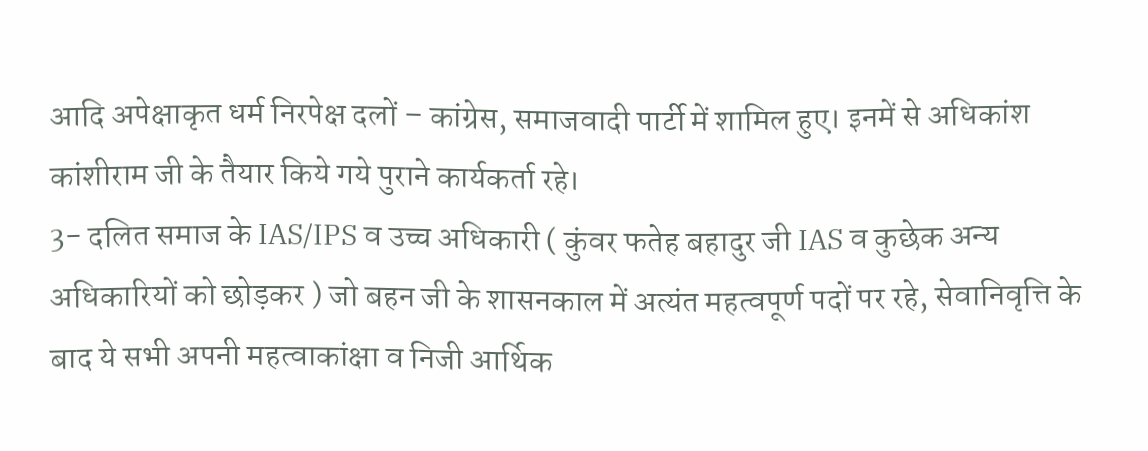आदि अपेक्षाकृत धर्म निरपेक्ष दलों – कांग्रेस, समाजवादी पार्टी में शामिल हुए। इनमें से अधिकांश कांशीराम जी के तैयार किये गये पुराने कार्यकर्ता रहे।
3- दलित समाज के IAS/IPS व उच्च अधिकारी ( कुंवर फतेह बहादुर जी IAS व कुछेक अन्य अधिकारियों को छोड़कर ) जो बहन जी के शासनकाल में अत्यंत महत्वपूर्ण पदों पर रहे, सेवानिवृत्ति के बाद ये सभी अपनी महत्वाकांक्षा व निजी आर्थिक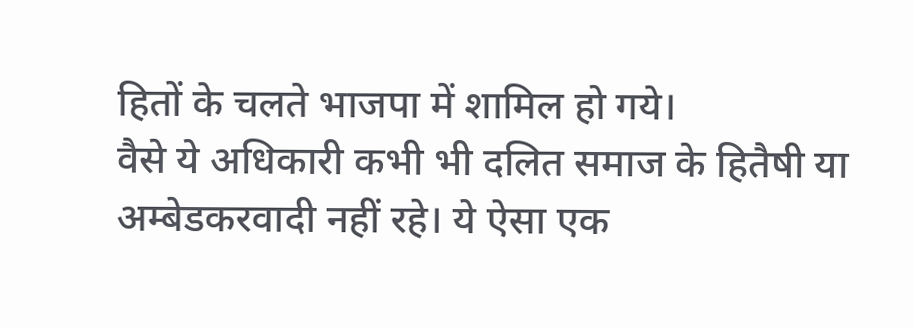हितों के चलते भाजपा में शामिल हो गये।
वैसे ये अधिकारी कभी भी दलित समाज के हितैषी या अम्बेडकरवादी नहीं रहे। ये ऐसा एक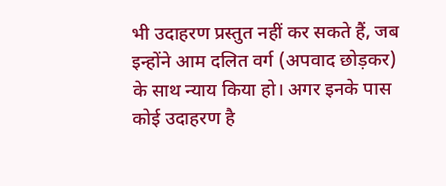भी उदाहरण प्रस्तुत नहीं कर सकते हैं, जब इन्होंने आम दलित वर्ग (अपवाद छोड़कर) के साथ न्याय किया हो। अगर इनके पास कोई उदाहरण है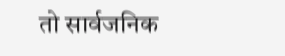तो सार्वजनिक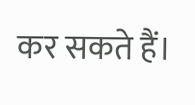कर सकते हैं।